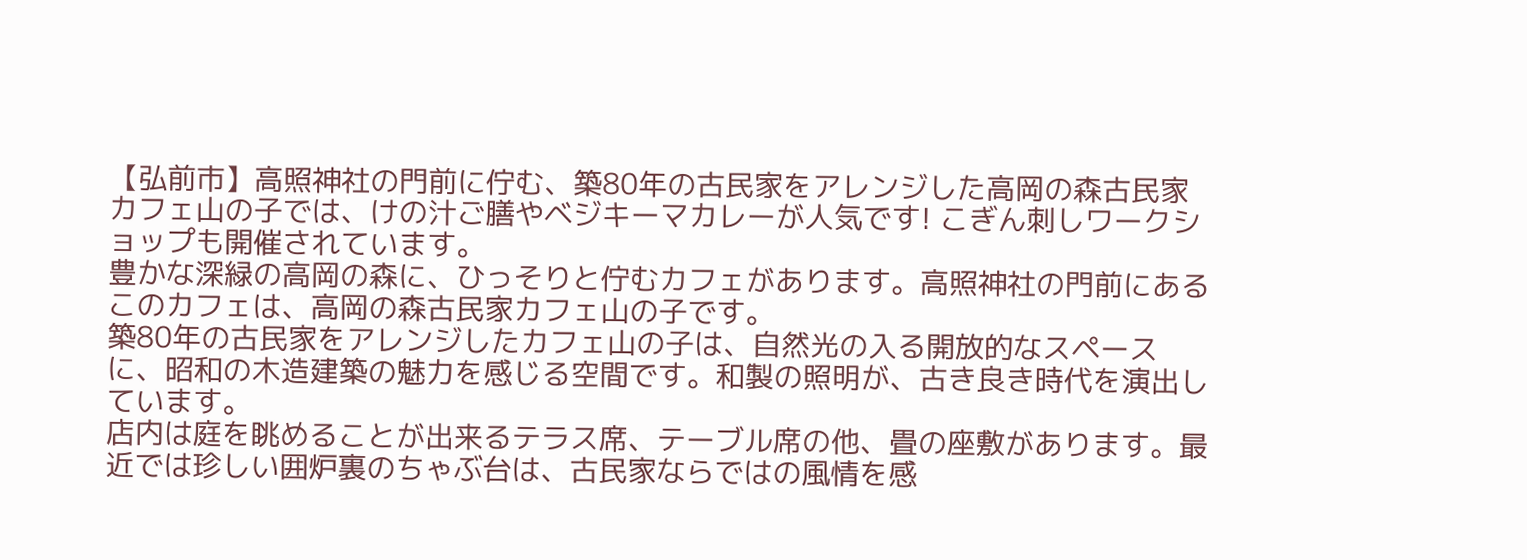【弘前市】高照神社の門前に佇む、築80年の古民家をアレンジした高岡の森古民家カフェ山の子では、けの汁ご膳やベジキーマカレーが人気です! こぎん刺しワークショップも開催されています。
豊かな深緑の高岡の森に、ひっそりと佇むカフェがあります。高照神社の門前にあるこのカフェは、高岡の森古民家カフェ山の子です。
築80年の古民家をアレンジしたカフェ山の子は、自然光の入る開放的なスペースに、昭和の木造建築の魅力を感じる空間です。和製の照明が、古き良き時代を演出しています。
店内は庭を眺めることが出来るテラス席、テーブル席の他、畳の座敷があります。最近では珍しい囲炉裏のちゃぶ台は、古民家ならではの風情を感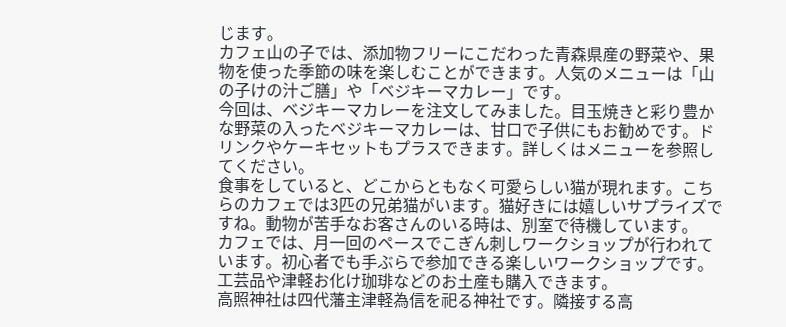じます。
カフェ山の子では、添加物フリーにこだわった青森県産の野菜や、果物を使った季節の味を楽しむことができます。人気のメニューは「山の子けの汁ご膳」や「ベジキーマカレー」です。
今回は、ベジキーマカレーを注文してみました。目玉焼きと彩り豊かな野菜の入ったベジキーマカレーは、甘口で子供にもお勧めです。ドリンクやケーキセットもプラスできます。詳しくはメニューを参照してください。
食事をしていると、どこからともなく可愛らしい猫が現れます。こちらのカフェでは3匹の兄弟猫がいます。猫好きには嬉しいサプライズですね。動物が苦手なお客さんのいる時は、別室で待機しています。
カフェでは、月一回のペースでこぎん刺しワークショップが行われています。初心者でも手ぶらで参加できる楽しいワークショップです。工芸品や津軽お化け珈琲などのお土産も購入できます。
高照神社は四代藩主津軽為信を祀る神社です。隣接する高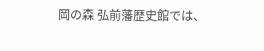岡の森 弘前藩歴史館では、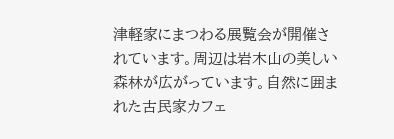津軽家にまつわる展覧会が開催されています。周辺は岩木山の美しい森林が広がっています。自然に囲まれた古民家カフェ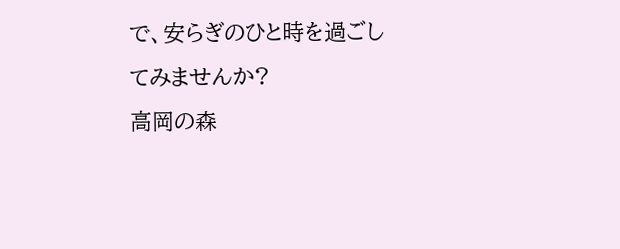で、安らぎのひと時を過ごしてみませんか?
高岡の森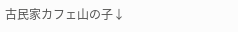古民家カフェ山の子↓